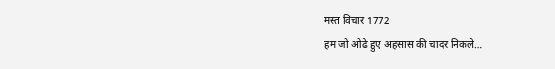मस्त विचार 1772
हम जो ओढे हुए अहसास की चादर निकले…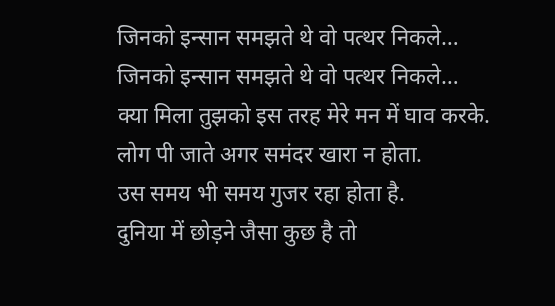जिनको इन्सान समझते थे वो पत्थर निकले…
जिनको इन्सान समझते थे वो पत्थर निकले…
क्या मिला तुझको इस तरह मेरे मन में घाव करके.
लोग पी जाते अगर समंदर खारा न होता.
उस समय भी समय गुजर रहा होता है.
दुनिया में छोड़ने जैसा कुछ है तो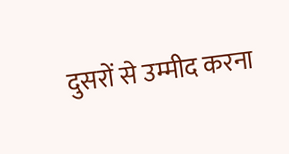दुसरों से उम्मीद करना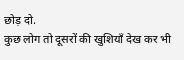छोड़ दो.
कुछ लोग तो दूसरों की खुशियाँ देख कर भी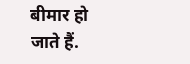बीमार हो जाते हैं.